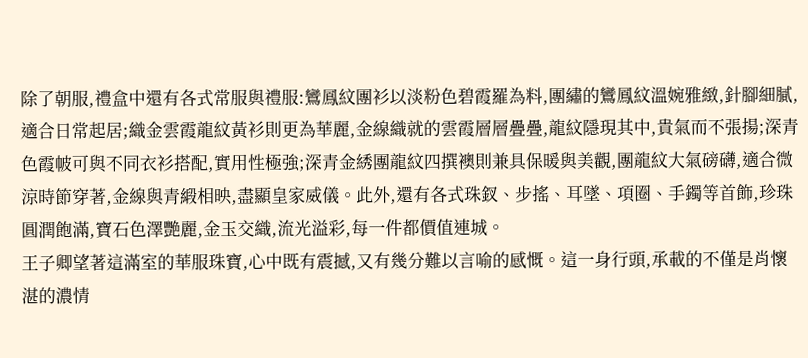除了朝服,禮盒中還有各式常服與禮服:鸞鳳紋團衫以淡粉色碧霞羅為料,團繡的鸞鳳紋溫婉雅緻,針腳細膩,適合日常起居;織金雲霞龍紋黃衫則更為華麗,金線織就的雲霞層層疊疊,龍紋隱現其中,貴氣而不張揚;深青色霞帔可與不同衣衫搭配,實用性極強;深青金綉團龍紋四撰襖則兼具保暖與美觀,團龍紋大氣磅礴,適合微涼時節穿著,金線與青緞相映,盡顯皇家威儀。此外,還有各式珠釵、步搖、耳墜、項圈、手鐲等首飾,珍珠圓潤飽滿,寶石色澤艷麗,金玉交織,流光溢彩,每一件都價值連城。
王子卿望著這滿室的華服珠寶,心中既有震撼,又有幾分難以言喻的感慨。這一身行頭,承載的不僅是肖懷湛的濃情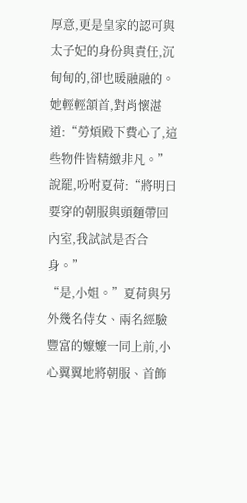厚意,更是皇家的認可與太子妃的身份與責任,沉甸甸的,卻也暖融融的。她輕輕頷首,對肖懷湛道:“勞煩殿下費心了,這些物件皆精緻非凡。”說罷,吩咐夏荷:“將明日要穿的朝服與頭麵帶回內室,我試試是否合身。”
“是,小姐。”夏荷與另外幾名侍女、兩名經驗豐富的嬤嬤一同上前,小心翼翼地將朝服、首飾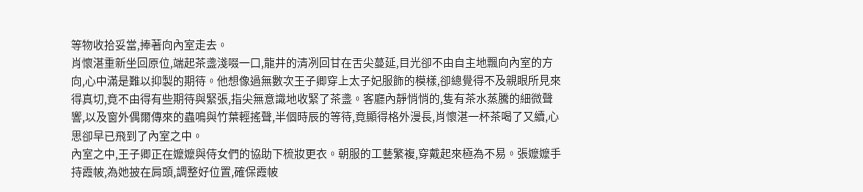等物收拾妥當,捧著向內室走去。
肖懷湛重新坐回原位,端起茶盞淺啜一口,龍井的清冽回甘在舌尖蔓延,目光卻不由自主地飄向內室的方向,心中滿是難以抑製的期待。他想像過無數次王子卿穿上太子妃服飾的模樣,卻總覺得不及親眼所見來得真切,竟不由得有些期待與緊張,指尖無意識地收緊了茶盞。客廳內靜悄悄的,隻有茶水蒸騰的細微聲響,以及窗外偶爾傳來的蟲鳴與竹葉輕搖聲,半個時辰的等待,竟顯得格外漫長,肖懷湛一杯茶喝了又續,心思卻早已飛到了內室之中。
內室之中,王子卿正在嬤嬤與侍女們的協助下梳妝更衣。朝服的工藝繁複,穿戴起來極為不易。張嬤嬤手持霞帔,為她披在肩頭,調整好位置,確保霞帔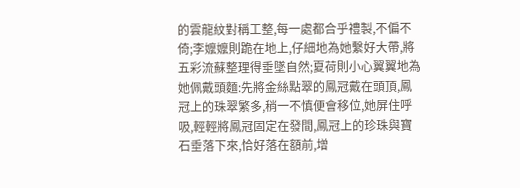的雲龍紋對稱工整,每一處都合乎禮製,不偏不倚;李嬤嬤則跪在地上,仔細地為她繫好大帶,將五彩流蘇整理得垂墜自然;夏荷則小心翼翼地為她佩戴頭麵:先將金絲點翠的鳳冠戴在頭頂,鳳冠上的珠翠繁多,稍一不慎便會移位,她屏住呼吸,輕輕將鳳冠固定在發間,鳳冠上的珍珠與寶石垂落下來,恰好落在額前,增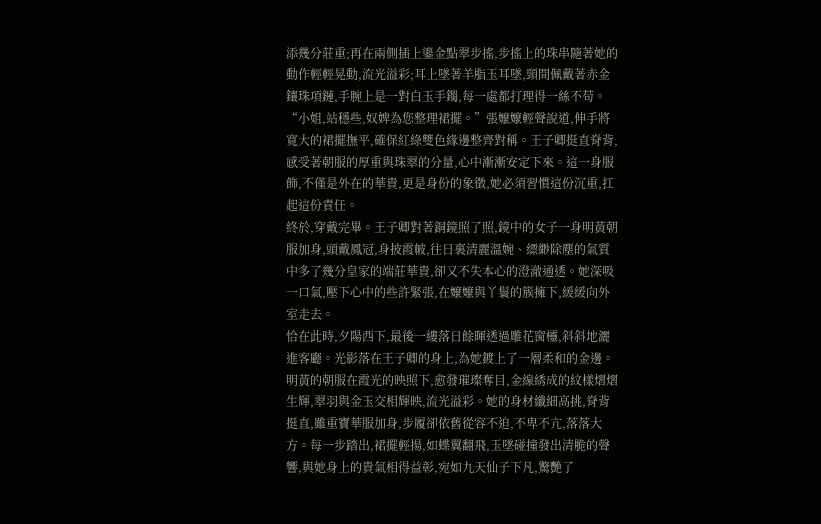添幾分莊重;再在兩側插上鎏金點翠步搖,步搖上的珠串隨著她的動作輕輕晃動,流光溢彩;耳上墜著羊脂玉耳墜,頸間佩戴著赤金鑲珠項鏈,手腕上是一對白玉手鐲,每一處都打理得一絲不苟。
“小姐,站穩些,奴婢為您整理裙擺。”張嬤嬤輕聲說道,伸手將寬大的裙擺撫平,確保紅綠雙色緣邊整齊對稱。王子卿挺直脊背,感受著朝服的厚重與珠翠的分量,心中漸漸安定下來。這一身服飾,不僅是外在的華貴,更是身份的象徵,她必須習慣這份沉重,扛起這份責任。
終於,穿戴完畢。王子卿對著銅鏡照了照,鏡中的女子一身明黃朝服加身,頭戴鳳冠,身披霞帔,往日裏清麗溫婉、縹緲除塵的氣質中多了幾分皇家的端莊華貴,卻又不失本心的澄澈通透。她深吸一口氣,壓下心中的些許緊張,在嬤嬤與丫鬟的簇擁下,緩緩向外室走去。
恰在此時,夕陽西下,最後一縷落日餘暉透過雕花窗欞,斜斜地灑進客廳。光影落在王子卿的身上,為她鍍上了一層柔和的金邊。明黃的朝服在霞光的映照下,愈發璀璨奪目,金線綉成的紋樣熠熠生輝,翠羽與金玉交相輝映,流光溢彩。她的身材纖細高挑,脊背挺直,雖重寶華服加身,步履卻依舊從容不迫,不卑不亢,落落大方。每一步踏出,裙擺輕揚,如蝶翼翻飛,玉墜碰撞發出清脆的聲響,與她身上的貴氣相得益彰,宛如九天仙子下凡,驚艷了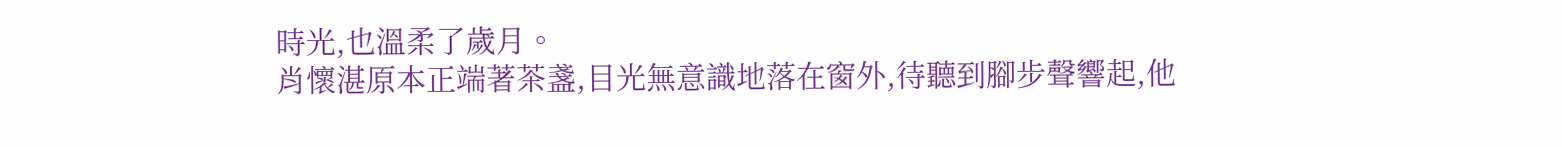時光,也溫柔了歲月。
肖懷湛原本正端著茶盞,目光無意識地落在窗外,待聽到腳步聲響起,他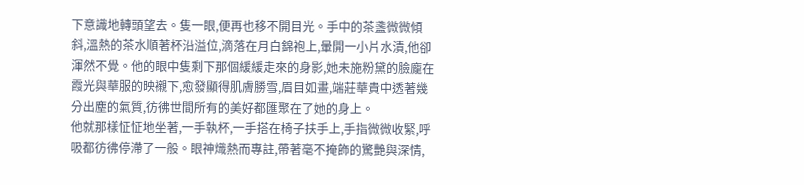下意識地轉頭望去。隻一眼,便再也移不開目光。手中的茶盞微微傾斜,溫熱的茶水順著杯沿溢位,滴落在月白錦袍上,暈開一小片水漬,他卻渾然不覺。他的眼中隻剩下那個緩緩走來的身影,她未施粉黛的臉龐在霞光與華服的映襯下,愈發顯得肌膚勝雪,眉目如畫,端莊華貴中透著幾分出塵的氣質,彷彿世間所有的美好都匯聚在了她的身上。
他就那樣怔怔地坐著,一手執杯,一手搭在椅子扶手上,手指微微收緊,呼吸都彷彿停滯了一般。眼神熾熱而專註,帶著毫不掩飾的驚艷與深情,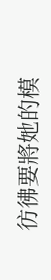彷彿要將她的模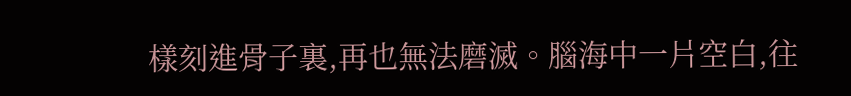樣刻進骨子裏,再也無法磨滅。腦海中一片空白,往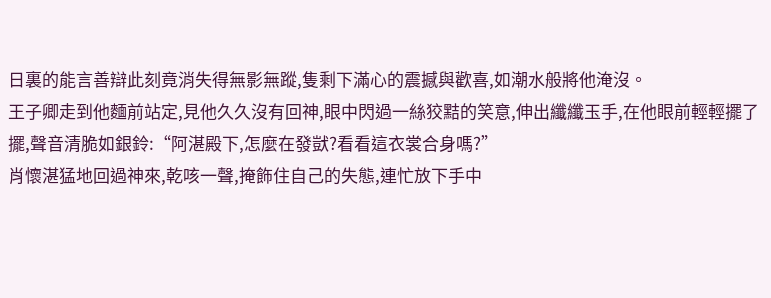日裏的能言善辯此刻竟消失得無影無蹤,隻剩下滿心的震撼與歡喜,如潮水般將他淹沒。
王子卿走到他麵前站定,見他久久沒有回神,眼中閃過一絲狡黠的笑意,伸出纖纖玉手,在他眼前輕輕擺了擺,聲音清脆如銀鈴:“阿湛殿下,怎麼在發獃?看看這衣裳合身嗎?”
肖懷湛猛地回過神來,乾咳一聲,掩飾住自己的失態,連忙放下手中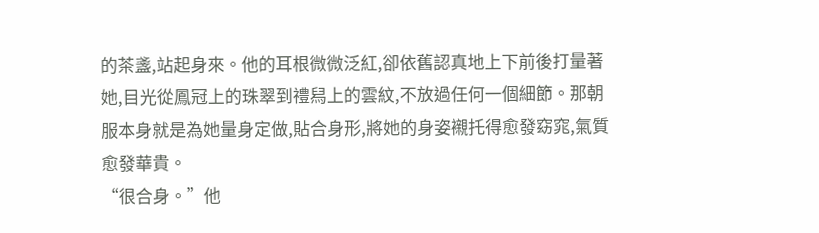的茶盞,站起身來。他的耳根微微泛紅,卻依舊認真地上下前後打量著她,目光從鳳冠上的珠翠到禮舄上的雲紋,不放過任何一個細節。那朝服本身就是為她量身定做,貼合身形,將她的身姿襯托得愈發窈窕,氣質愈發華貴。
“很合身。”他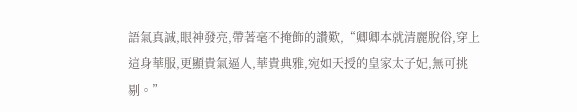語氣真誠,眼神發亮,帶著毫不掩飾的讚歎,“卿卿本就清麗脫俗,穿上這身華服,更顯貴氣逼人,華貴典雅,宛如天授的皇家太子妃,無可挑剔。”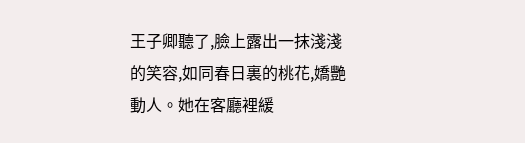王子卿聽了,臉上露出一抹淺淺的笑容,如同春日裏的桃花,嬌艷動人。她在客廳裡緩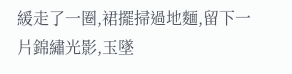緩走了一圈,裙擺掃過地麵,留下一片錦繡光影,玉墜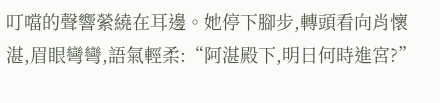叮噹的聲響縈繞在耳邊。她停下腳步,轉頭看向肖懷湛,眉眼彎彎,語氣輕柔:“阿湛殿下,明日何時進宮?”